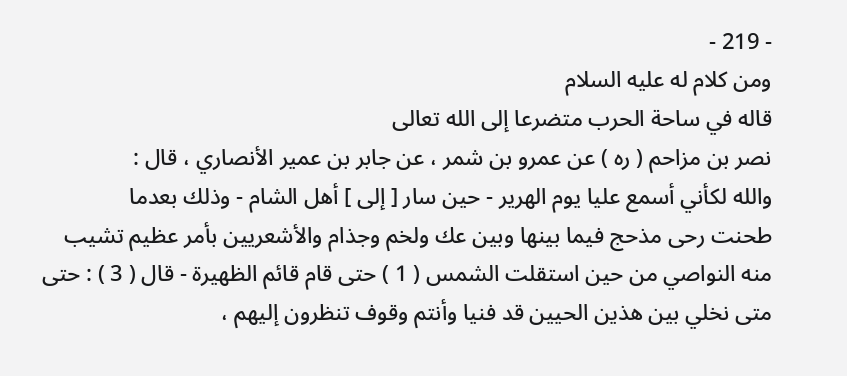- 219 -
ومن كلام له عليه السلام
قاله في ساحة الحرب متضرعا إلى الله تعالى
نصر بن مزاحم ( ره ) عن عمرو بن شمر ، عن جابر بن عمير الأنصاري ، قال :
والله لكأني أسمع عليا يوم الهرير - حين سار [ إلى ] أهل الشام - وذلك بعدما
طحنت رحى مذحج فيما بينها وبين عك ولخم وجذام والأشعريين بأمر عظيم تشيب
منه النواصي من حين استقلت الشمس ( 1 ) حتى قام قائم الظهيرة - قال ( 3 ) : حتى
متى نخلي بين هذين الحيين قد فنيا وأنتم وقوف تنظرون إليهم ،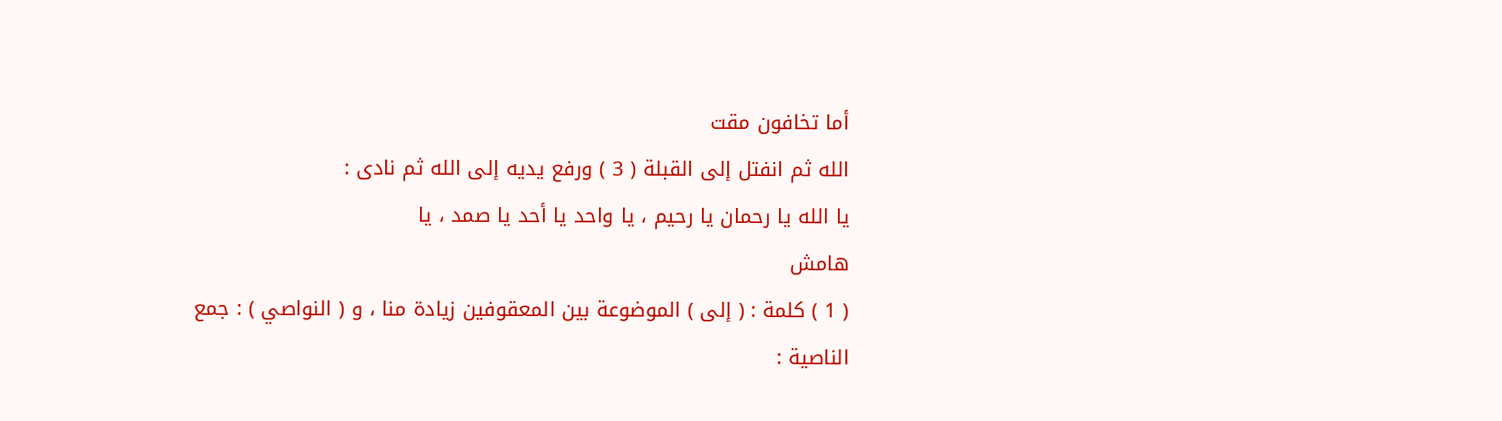أما تخافون مقت
الله ثم انفتل إلى القبلة ( 3 ) ورفع يديه إلى الله ثم نادى :
يا الله يا رحمان يا رحيم ، يا واحد يا أحد يا صمد ، يا
هامش
( 1 ) كلمة : ( إلى ) الموضوعة بين المعقوفين زيادة منا ، و ( النواصي ) : جمع
الناصية :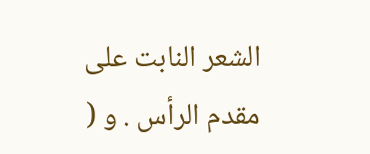الشعر النابت على مقدم الرأس . و (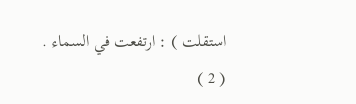استقلت ) : ارتفعت في السماء .
( 2 )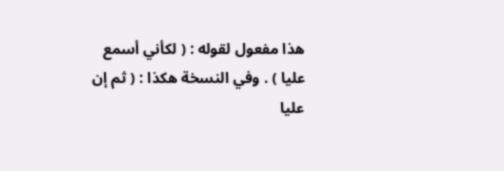هذا مفعول لقوله : ( لكأني أسمع عليا ) . وفي النسخة هكذا : ( ثم إن
عليا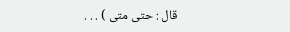قال : حتى متى ) . . .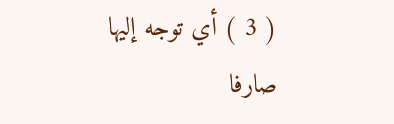( 3 ) أي توجه إليها صارفا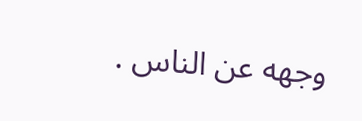وجهه عن الناس .